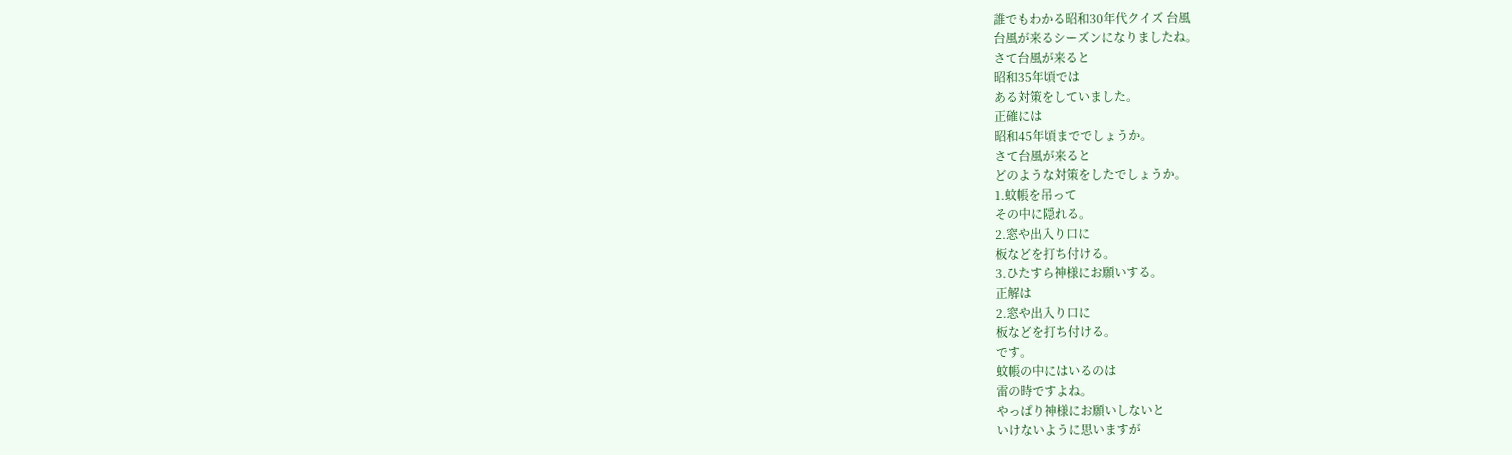誰でもわかる昭和30年代クイズ 台風
台風が来るシーズンになりましたね。
さて台風が来ると
昭和35年頃では
ある対策をしていました。
正確には
昭和45年頃まででしょうか。
さて台風が来ると
どのような対策をしたでしょうか。
1.蚊帳を吊って
その中に隠れる。
2.窓や出入り口に
板などを打ち付ける。
3.ひたすら神様にお願いする。
正解は
2.窓や出入り口に
板などを打ち付ける。
です。
蚊帳の中にはいるのは
雷の時ですよね。
やっぱり神様にお願いしないと
いけないように思いますが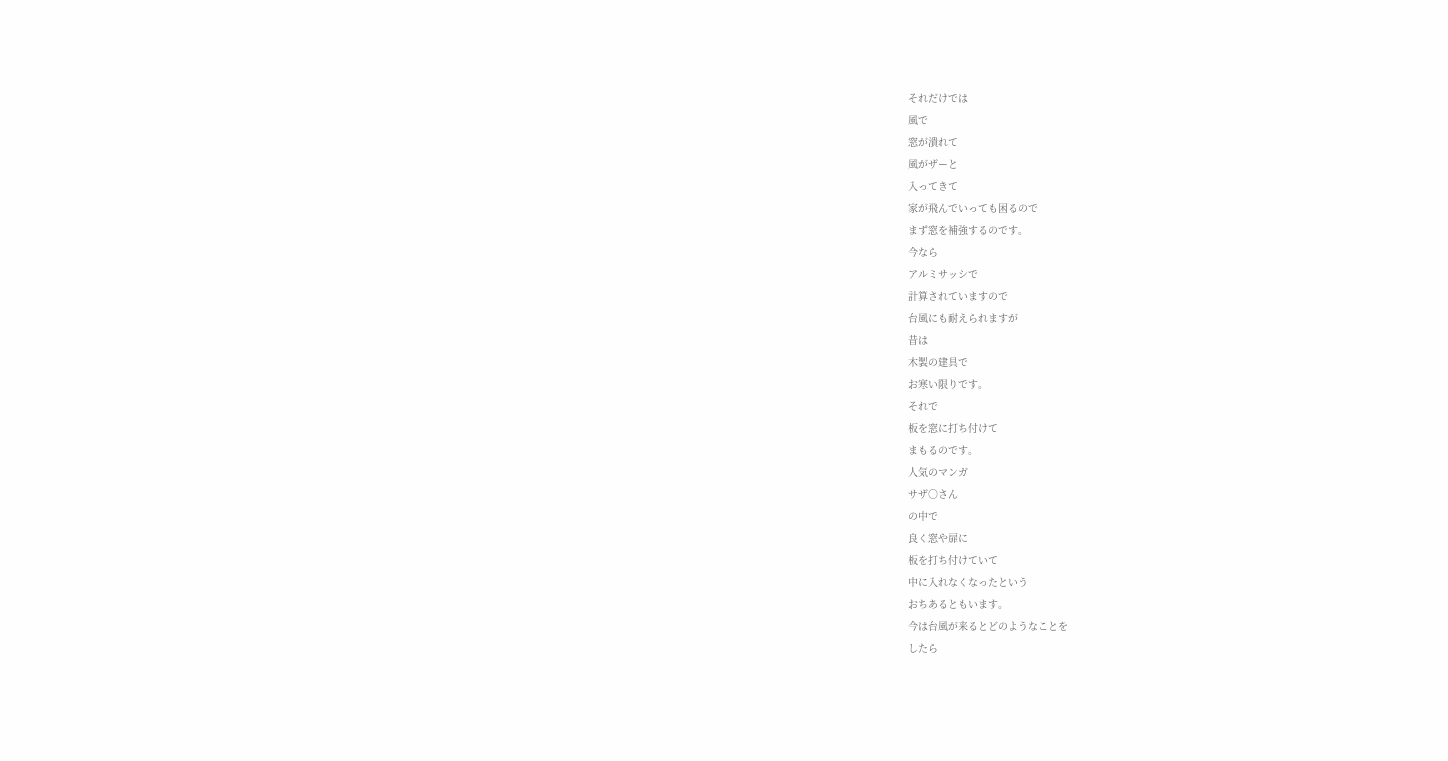それだけでは
風で
窓が潰れて
風がザーと
入ってきて
家が飛んでいっても困るので
まず窓を補強するのです。
今なら
アルミサッシで
計算されていますので
台風にも耐えられますが
昔は
木製の建具で
お寒い限りです。
それで
板を窓に打ち付けて
まもるのです。
人気のマンガ
サザ○さん
の中で
良く窓や扉に
板を打ち付けていて
中に入れなくなったという
おちあるともいます。
今は台風が来るとどのようなことを
したら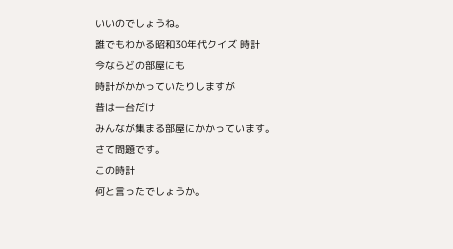いいのでしょうね。
誰でもわかる昭和30年代クイズ 時計
今ならどの部屋にも
時計がかかっていたりしますが
昔は一台だけ
みんなが集まる部屋にかかっています。
さて問題です。
この時計
何と言ったでしょうか。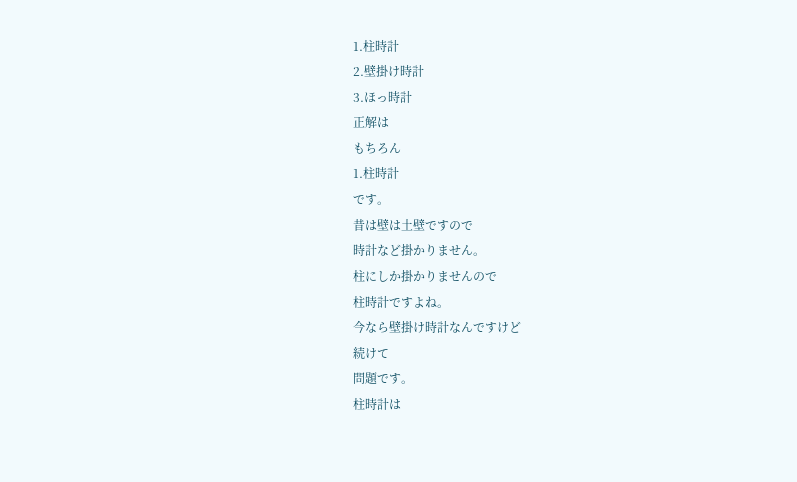1.柱時計
2.壁掛け時計
3.ほっ時計
正解は
もちろん
1.柱時計
です。
昔は壁は土壁ですので
時計など掛かりません。
柱にしか掛かりませんので
柱時計ですよね。
今なら壁掛け時計なんですけど
続けて
問題です。
柱時計は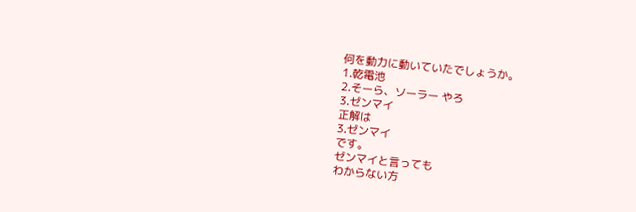何を動力に動いていたでしょうか。
1.乾電池
2.そーら、ソーラー やろ
3.ゼンマイ
正解は
3.ゼンマイ
です。
ゼンマイと言っても
わからない方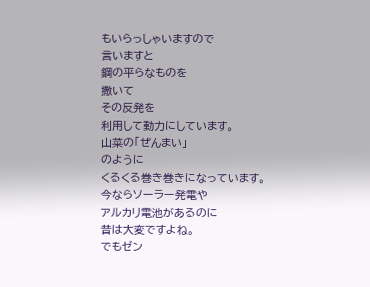もいらっしゃいますので
言いますと
鋼の平らなものを
撒いて
その反発を
利用して動力にしています。
山菜の「ぜんまい」
のように
くるくる巻き巻きになっています。
今ならソーラー発電や
アルカリ電池があるのに
昔は大変ですよね。
でもゼン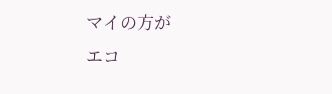マイの方が
エコ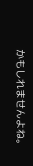かもしれませんよね。